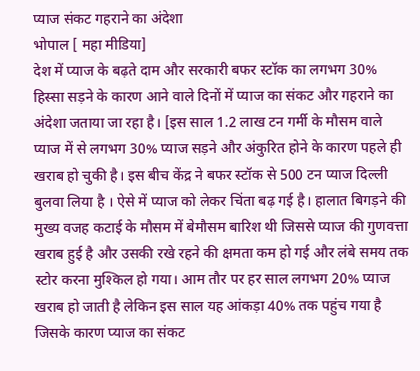प्याज संकट गहराने का अंदेशा
भोपाल [ महा मीडिया]
देश में प्याज के बढ़ते दाम और सरकारी बफर स्टॉक का लगभग 30% हिस्सा सड़ने के कारण आने वाले दिनों में प्याज का संकट और गहराने का अंदेशा जताया जा रहा है। [इस साल 1.2 लाख टन गर्मी के मौसम वाले प्याज में से लगभग 30% प्याज सड़ने और अंकुरित होने के कारण पहले ही खराब हो चुकी है। इस बीच केंद्र ने बफर स्टॉक से 500 टन प्याज दिल्ली बुलवा लिया है । ऐसे में प्याज को लेकर चिंता बढ़ गई है। हालात बिगड़ने की मुख्य वजह कटाई के मौसम में बेमौसम बारिश थी जिससे प्याज की गुणवत्ता खराब हुई है और उसकी रखे रहने की क्षमता कम हो गई और लंबे समय तक स्टोर करना मुश्किल हो गया। आम तौर पर हर साल लगभग 20% प्याज खराब हो जाती है लेकिन इस साल यह आंकड़ा 40% तक पहुंच गया है जिसके कारण प्याज का संकट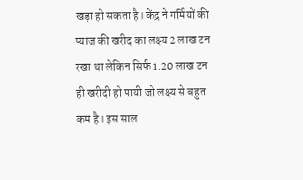खड़ा हो सकता है। केंद्र ने गर्मियों की प्याज की खरीद का लक्ष्य 2 लाख टन रखा था लेकिन सिर्फ 1.20 लाख टन ही खरीदी हो पायी जो लक्ष्य से बहुत कम है। इस साल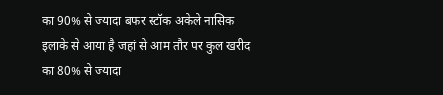का 90% से ज्यादा बफर स्टॉक अकेले नासिक इलाके से आया है जहां से आम तौर पर कुल खरीद का 80% से ज्यादा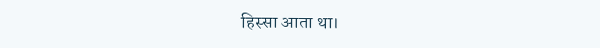हिस्सा आता था।